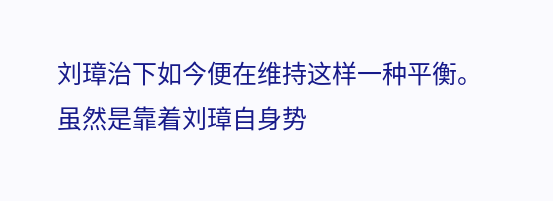刘璋治下如今便在维持这样一种平衡。
虽然是靠着刘璋自身势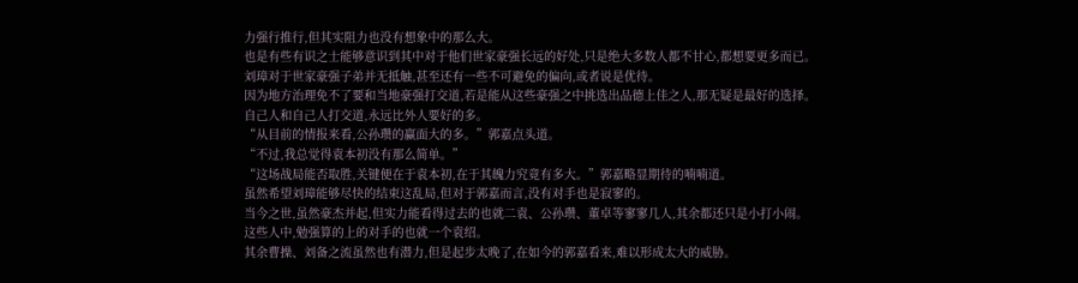力强行推行,但其实阻力也没有想象中的那么大。
也是有些有识之士能够意识到其中对于他们世家豪强长远的好处,只是绝大多数人都不甘心,都想要更多而已。
刘璋对于世家豪强子弟并无抵触,甚至还有一些不可避免的偏向,或者说是优待。
因为地方治理免不了要和当地豪强打交道,若是能从这些豪强之中挑选出品德上佳之人,那无疑是最好的选择。
自己人和自己人打交道,永远比外人要好的多。
“从目前的情报来看,公孙瓒的赢面大的多。”郭嘉点头道。
“不过,我总觉得袁本初没有那么简单。”
“这场战局能否取胜,关键便在于袁本初,在于其魄力究竟有多大。”郭嘉略显期待的喃喃道。
虽然希望刘璋能够尽快的结束这乱局,但对于郭嘉而言,没有对手也是寂寥的。
当今之世,虽然豪杰并起,但实力能看得过去的也就二袁、公孙瓒、董卓等寥寥几人,其余都还只是小打小闹。
这些人中,勉强算的上的对手的也就一个袁绍。
其余曹操、刘备之流虽然也有潜力,但是起步太晚了,在如今的郭嘉看来,难以形成太大的威胁。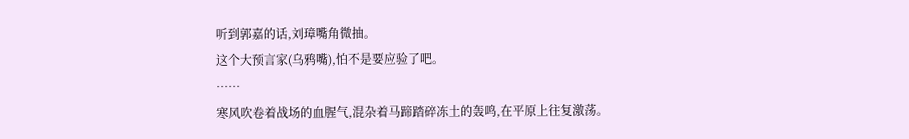听到郭嘉的话,刘璋嘴角微抽。
这个大预言家(乌鸦嘴),怕不是要应验了吧。
……
寒风吹卷着战场的血腥气,混杂着马蹄踏碎冻土的轰鸣,在平原上往复激荡。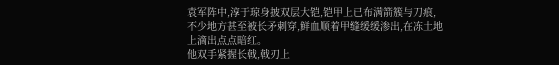袁军阵中,淳于琼身披双层大铠,铠甲上已布满箭簇与刀痕,不少地方甚至被长矛刺穿,鲜血顺着甲缝缓缓渗出,在冻土地上滴出点点暗红。
他双手紧握长戟,戟刃上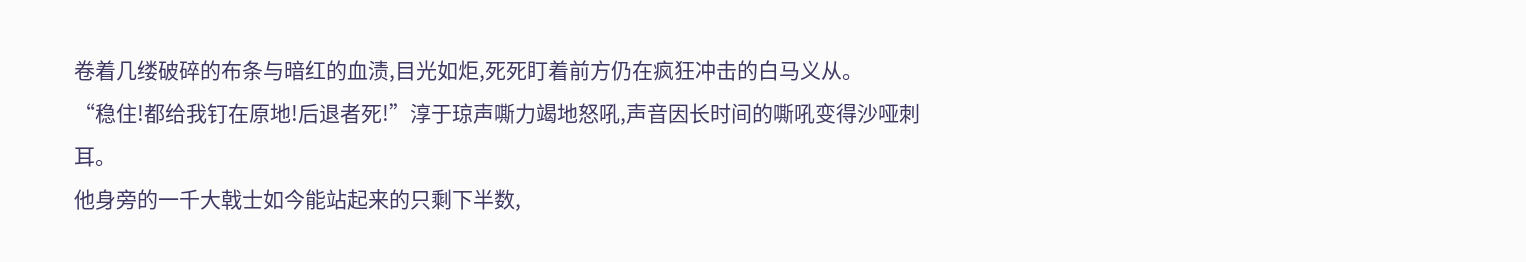卷着几缕破碎的布条与暗红的血渍,目光如炬,死死盯着前方仍在疯狂冲击的白马义从。
“稳住!都给我钉在原地!后退者死!”淳于琼声嘶力竭地怒吼,声音因长时间的嘶吼变得沙哑刺耳。
他身旁的一千大戟士如今能站起来的只剩下半数,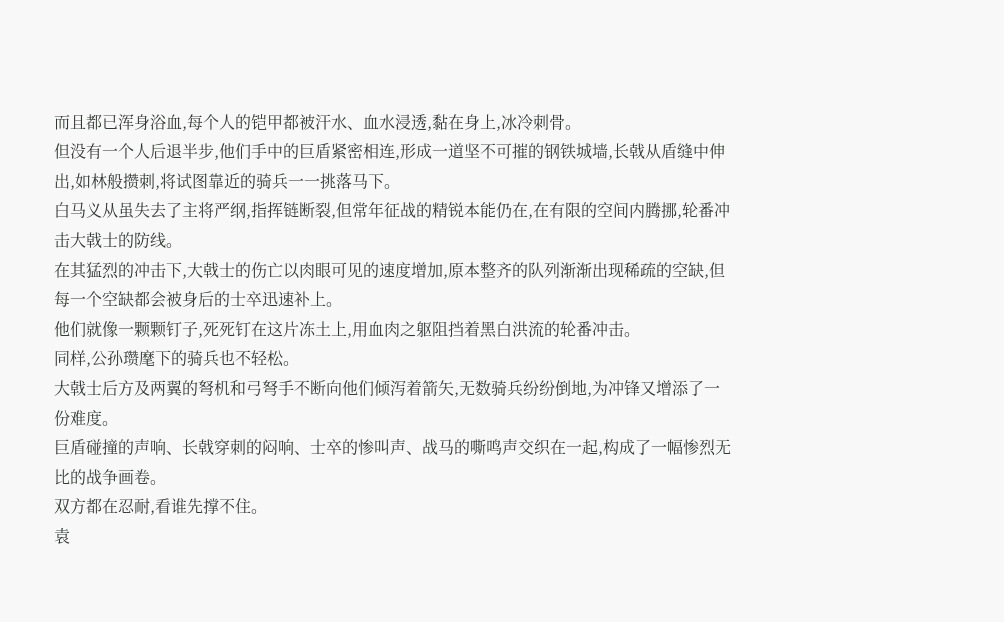而且都已浑身浴血,每个人的铠甲都被汗水、血水浸透,黏在身上,冰冷刺骨。
但没有一个人后退半步,他们手中的巨盾紧密相连,形成一道坚不可摧的钢铁城墙,长戟从盾缝中伸出,如林般攒刺,将试图靠近的骑兵一一挑落马下。
白马义从虽失去了主将严纲,指挥链断裂,但常年征战的精锐本能仍在,在有限的空间内腾挪,轮番冲击大戟士的防线。
在其猛烈的冲击下,大戟士的伤亡以肉眼可见的速度增加,原本整齐的队列渐渐出现稀疏的空缺,但每一个空缺都会被身后的士卒迅速补上。
他们就像一颗颗钉子,死死钉在这片冻土上,用血肉之躯阻挡着黑白洪流的轮番冲击。
同样,公孙瓒麾下的骑兵也不轻松。
大戟士后方及两翼的弩机和弓弩手不断向他们倾泻着箭矢,无数骑兵纷纷倒地,为冲锋又增添了一份难度。
巨盾碰撞的声响、长戟穿刺的闷响、士卒的惨叫声、战马的嘶鸣声交织在一起,构成了一幅惨烈无比的战争画卷。
双方都在忍耐,看谁先撑不住。
袁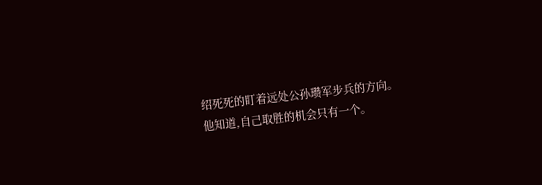绍死死的盯着远处公孙瓒军步兵的方向。
他知道,自己取胜的机会只有一个。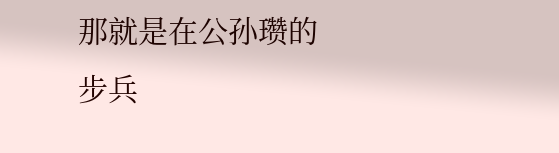那就是在公孙瓒的步兵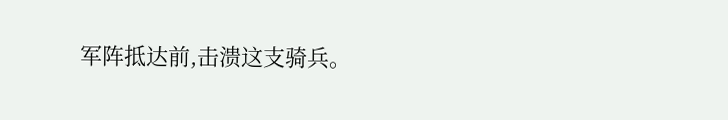军阵抵达前,击溃这支骑兵。